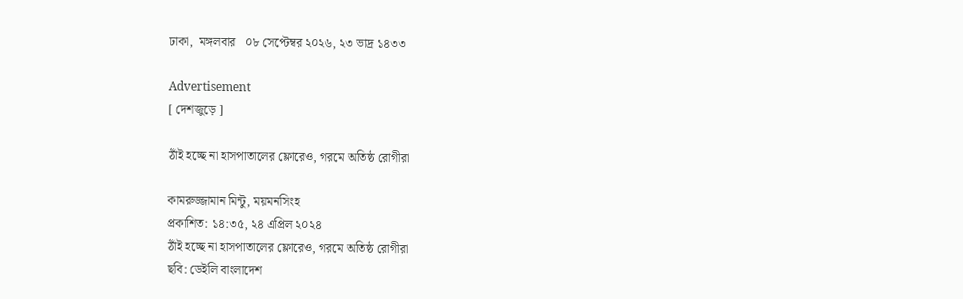ঢাকা,  মঙ্গলবার   ০৮ সেপ্টেম্বর ২০২৬, ২৩ ভাদ্র ১৪৩৩

Advertisement
[ দেশজুড়ে ]

ঠাঁই হচ্ছে না হাসপাতালের ফ্লোরেও, গরমে অতিষ্ঠ রোগীরা

কামরুজ্জামান মিন্টু, ময়মনসিংহ
প্রকাশিত: ১৪:৩৫, ২৪ এপ্রিল ২০২৪
ঠাঁই হচ্ছে না হাসপাতালের ফ্লোরেও, গরমে অতিষ্ঠ রোগীরা
ছবি: ডেইলি বাংলাদেশ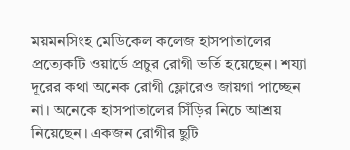ময়মনসিংহ মেডিকেল কলেজ হাসপাতালের প্রত্যেকটি ওয়ার্ডে প্রচুর রোগী ভর্তি হয়েছেন। শয্যা দূরের কথা অনেক রোগী ফ্লোরেও জায়গা পাচ্ছেন না। অনেকে হাসপাতালের সিঁড়ির নিচে আশ্রয় নিয়েছেন। একজন রোগীর ছুটি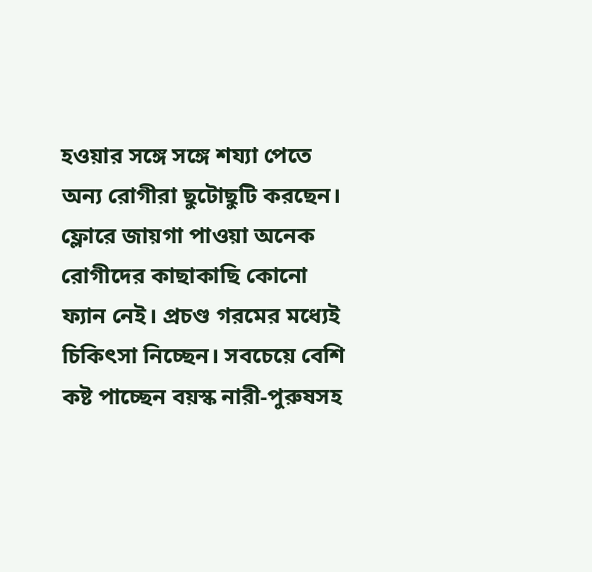হওয়ার সঙ্গে সঙ্গে শয্যা পেতে অন্য রোগীরা ছুটোছুটি করছেন। ফ্লোরে জায়গা পাওয়া অনেক রোগীদের কাছাকাছি কোনো ফ্যান নেই। প্রচণ্ড গরমের মধ্যেই চিকিৎসা নিচ্ছেন। সবচেয়ে বেশি কষ্ট পাচ্ছেন বয়স্ক নারী-পুরুষসহ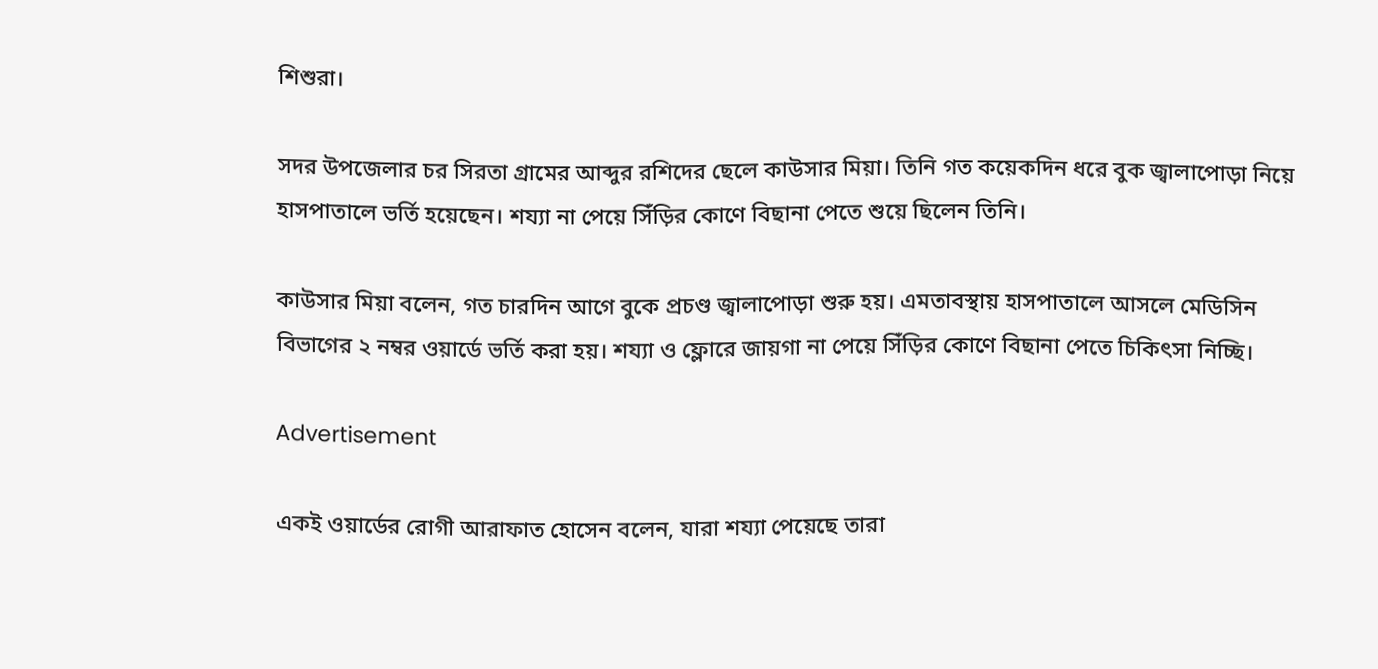শিশুরা।

সদর উপজেলার চর সিরতা গ্রামের আব্দুর রশিদের ছেলে কাউসার মিয়া। তিনি গত কয়েকদিন ধরে বুক জ্বালাপোড়া নিয়ে হাসপাতালে ভর্তি হয়েছেন। শয্যা না পেয়ে সিঁড়ির কোণে বিছানা পেতে শুয়ে ছিলেন তিনি।

কাউসার মিয়া বলেন, গত চারদিন আগে বুকে প্রচণ্ড জ্বালাপোড়া শুরু হয়। এমতাবস্থায় হাসপাতালে আসলে মেডিসিন বিভাগের ২ নম্বর ওয়ার্ডে ভর্তি করা হয়। শয্যা ও ফ্লোরে জায়গা না পেয়ে সিঁড়ির কোণে বিছানা পেতে চিকিৎসা নিচ্ছি।

Advertisement

একই ওয়ার্ডের রোগী আরাফাত হোসেন বলেন, যারা শয্যা পেয়েছে তারা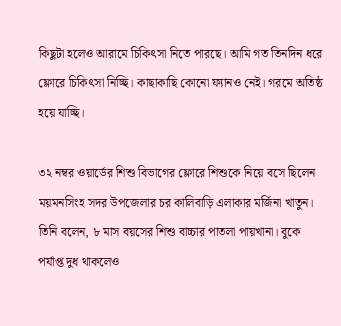কিছুটা হলেও আরামে চিকিৎসা নিতে পারছে। আমি গত তিনদিন ধরে ফ্লোরে চিকিৎসা নিচ্ছি। কাছাকাছি কোনো ফ্যানও নেই। গরমে অতিষ্ঠ হয়ে যাচ্ছি।

৩২ নম্বর ওয়ার্ডের শিশু বিভাগের ফ্লোরে শিশুকে নিয়ে বসে ছিলেন ময়মনসিংহ সদর উপজেলার চর কালিবাড়ি এলাকার মর্জিনা খাতুন। তিনি বলেন, ৮ মাস বয়সের শিশু বাচ্চার পাতলা পায়খানা। বুকে পর্যাপ্ত দুধ থাকলেও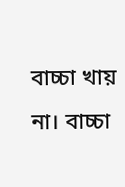বাচ্চা খায় না। বাচ্চা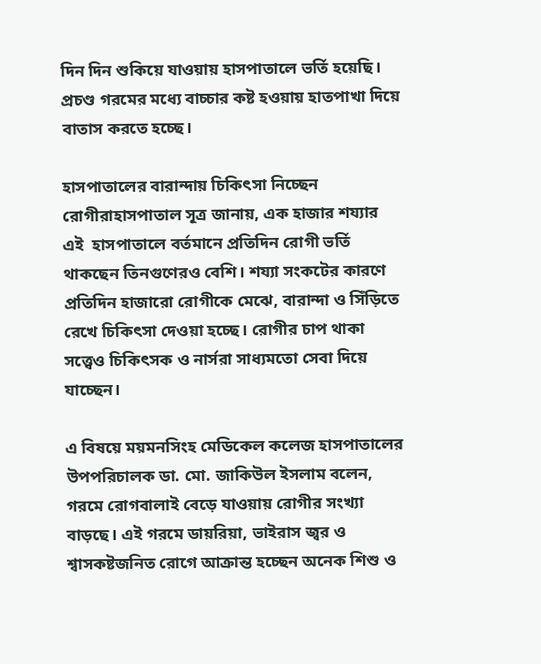দিন দিন শুকিয়ে যাওয়ায় হাসপাতালে ভর্তি হয়েছি। প্রচণ্ড গরমের মধ্যে বাচ্চার কষ্ট হওয়ায় হাতপাখা দিয়ে বাতাস করতে হচ্ছে।

হাসপাতালের বারান্দায় চিকিৎসা নিচ্ছেন রোগীরাহাসপাতাল সূত্র জানায়, এক হাজার শয্যার এই  হাসপাতালে বর্তমানে প্রতিদিন রোগী ভর্তি থাকছেন তিনগুণেরও বেশি। শয্যা সংকটের কারণে প্রতিদিন হাজারো রোগীকে মেঝে, বারান্দা ও সিঁড়িতে রেখে চিকিৎসা দেওয়া হচ্ছে। রোগীর চাপ থাকা সত্ত্বেও চিকিৎসক ও নার্সরা সাধ্যমতো সেবা দিয়ে যাচ্ছেন।

এ বিষয়ে ময়মনসিংহ মেডিকেল কলেজ হাসপাতালের উপপরিচালক ডা. মো. জাকিউল ইসলাম বলেন, গরমে রোগবালাই বেড়ে যাওয়ায় রোগীর সংখ্যা বাড়ছে। এই গরমে ডায়রিয়া, ভাইরাস জ্বর ও শ্বাসকষ্টজনিত রোগে আক্রান্ত হচ্ছেন অনেক শিশু ও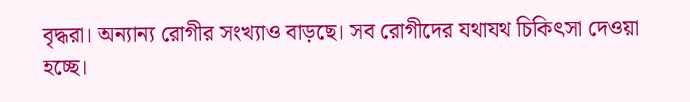বৃদ্ধরা। অন্যান্য রোগীর সংখ্যাও বাড়ছে। সব রোগীদের যথাযথ চিকিৎসা দেওয়া হচ্ছে।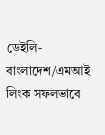ডেইলি-বাংলাদেশ/এমআই
লিংক সফলভাবে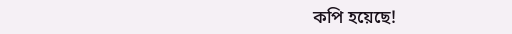কপি হয়েছে!